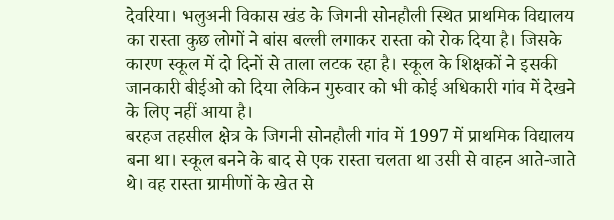देवरिया। भलुअनी विकास खंड के जिगनी सोनहौली स्थित प्राथमिक विद्यालय का रास्ता कुछ लोगों ने बांस बल्ली लगाकर रास्ता को रोक दिया है। जिसके कारण स्कूल में दो दिनों से ताला लटक रहा है। स्कूल के शिक्षकों ने इसकी जानकारी बीईओ को दिया लेकिन गुरुवार को भी कोई अधिकारी गांव में देखने के लिए नहीं आया है।
बरहज तहसील क्षेत्र के जिगनी सोनहौली गांव में 1997 में प्राथमिक विद्यालय बना था। स्कूल बनने के बाद से एक रास्ता चलता था उसी से वाहन आते-जाते थे। वह रास्ता ग्रामीणों के खेत से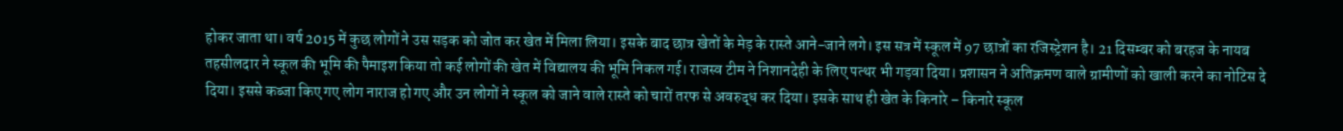होकर जाता था। वर्ष 2015 में कुछ लोगों ने उस सड़क को जोत कर खेत में मिला लिया। इसके बाद छात्र खेतों के मेड़ के रास्ते आने-जाने लगे। इस सत्र में स्कूल में 97 छात्रों का रजिस्ट्रेशन है। 21 दिसम्बर को बरहज के नायब तहसीलदार ने स्कूल की भूमि की पैमाइश किया तो कई लोगों की खेत में विद्यालय की भूमि निकल गई। राजस्व टीम ने निशानदेही के लिए पत्थर भी गड़वा दिया। प्रशासन ने अतिक्रमण वाले ग्रामीणों को खाली करने का नोटिस दे दिया। इससे कब्जा किए गए लोग नाराज हो गए और उन लोगों ने स्कूल को जाने वाले रास्ते को चारों तरफ से अवरुद्ध कर दिया। इसके साथ ही खेत के किनारे – किनारे स्कूल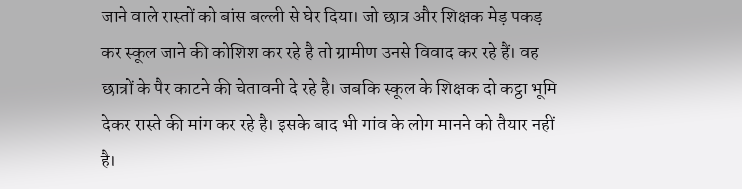जाने वाले रास्तों को बांस बल्ली से घेर दिया। जो छात्र और शिक्षक मेड़ पकड़ कर स्कूल जाने की कोशिश कर रहे है तो ग्रामीण उनसे विवाद कर रहे हैं। वह छात्रों के पैर काटने की चेतावनी दे रहे है। जबकि स्कूल के शिक्षक दो कट्ठा भूमि देकर रास्ते की मांग कर रहे है। इसके बाद भी गांव के लोग मानने को तैयार नहीं है।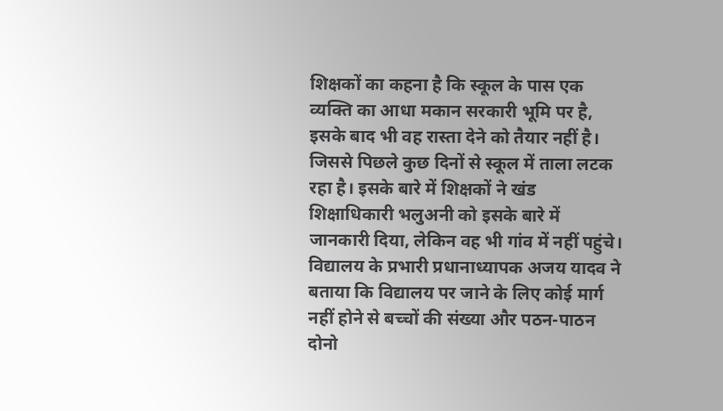शिक्षकों का कहना है कि स्कूल के पास एक व्यक्ति का आधा मकान सरकारी भूमि पर है, इसके बाद भी वह रास्ता देने को तैयार नहीं है। जिससे पिछले कुछ दिनों से स्कूल में ताला लटक रहा है। इसके बारे में शिक्षकों ने खंड शिक्षाधिकारी भलुअनी को इसके बारे में जानकारी दिया, लेकिन वह भी गांव में नहीं पहुंचे।
विद्यालय के प्रभारी प्रधानाध्यापक अजय यादव ने बताया कि विद्यालय पर जाने के लिए कोई मार्ग नहीं होने से बच्चों की संख्या और पठन-पाठन दोनो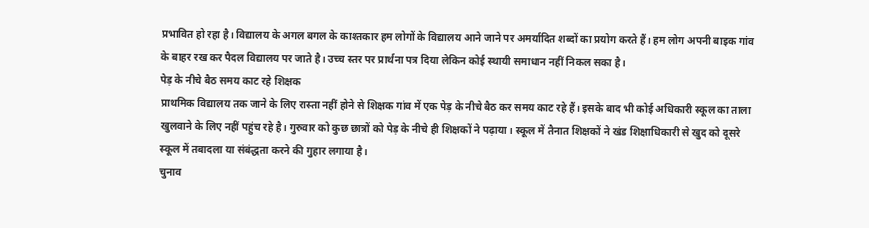प्रभावित हो रहा है। विद्यालय के अगल बगल के काश्तकार हम लोगों के विद्यालय आने जाने पर अमर्यादित शब्दों का प्रयोग करते हैं। हम लोग अपनी बाइक गांव के बाहर रख कर पैदल विद्यालय पर जाते है। उच्च स्तर पर प्रार्थना पत्र दिया लेकिन कोई स्थायी समाधान नहीं निकल सका है।
पेड़ के नीचे बैठ समय काट रहे शिक्षक
प्राथमिक विद्यालय तक जाने के लिए रास्ता नहीं होने से शिक्षक गांव में एक पेड़ के नीचे बैठ कर समय काट रहे हैं। इसके बाद भी कोई अधिकारी स्कूल का ताला खुलवाने के लिए नहीं पहुंच रहे है। गुरुवार को कुछ छात्रों को पेड़ के नीचे ही शिक्षकों ने पढ़ाया। स्कूल में तैनात शिक्षकों ने खंड शिक्षाधिकारी से खुद को दूसरे स्कूल में तबादला या संबंद्धता करने की गुहार लगाया है।
चुनाव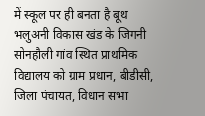में स्कूल पर ही बनता है बूथ
भलुअनी विकास खंड के जिगनी सोनहौली गांव स्थित प्राथमिक विद्यालय को ग्राम प्रधान, बीडीसी, जिला पंचायत, विधान सभा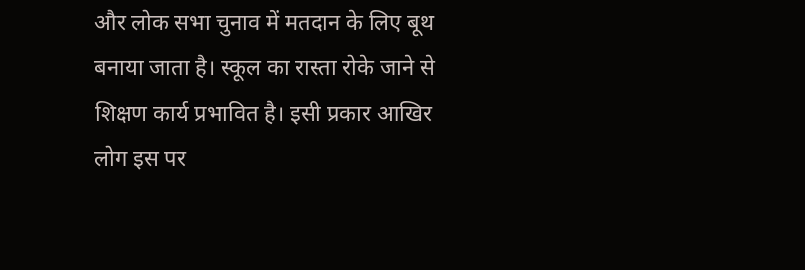और लोक सभा चुनाव में मतदान के लिए बूथ बनाया जाता है। स्कूल का रास्ता रोके जाने से शिक्षण कार्य प्रभावित है। इसी प्रकार आखिर लोग इस पर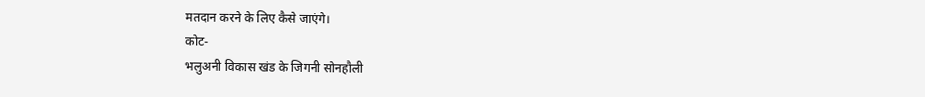मतदान करने के लिए कैसे जाएंगे।
कोट-
भलुअनी विकास खंड के जिगनी सोनहौली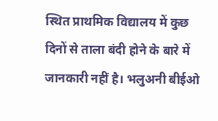स्थित प्राथमिक विद्यालय में कुछ दिनों से ताला बंदी होने के बारे में जानकारी नहीं है। भलुअनी बीईओ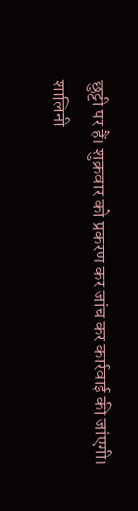छुट्टी पर हैं। शुक्रवार को प्रकरण कर जांच कर कार्रवाई की जांएगी।
शालिनी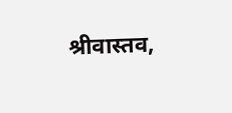श्रीवास्तव,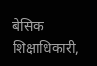बेसिक शिक्षाधिकारी,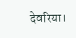देवरिया।